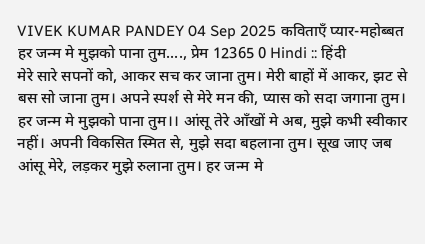VIVEK KUMAR PANDEY 04 Sep 2025 कविताएँ प्यार-महोब्बत हर जन्म मे मुझको पाना तुम...., प्रेम 12365 0 Hindi :: हिंदी
मेरे सारे सपनों को, आकर सच कर जाना तुम। मेरी बाहों में आकर, झट से बस सो जाना तुम। अपने स्पर्श से मेरे मन की, प्यास को सदा जगाना तुम। हर जन्म मे मुझको पाना तुम।। आंसू तेरे आँखों मे अब, मुझे कभी स्वीकार नहीं। अपनी विकसित स्मित से, मुझे सदा बहलाना तुम। सूख जाए जब आंसू मेरे, लड़कर मुझे रुलाना तुम। हर जन्म मे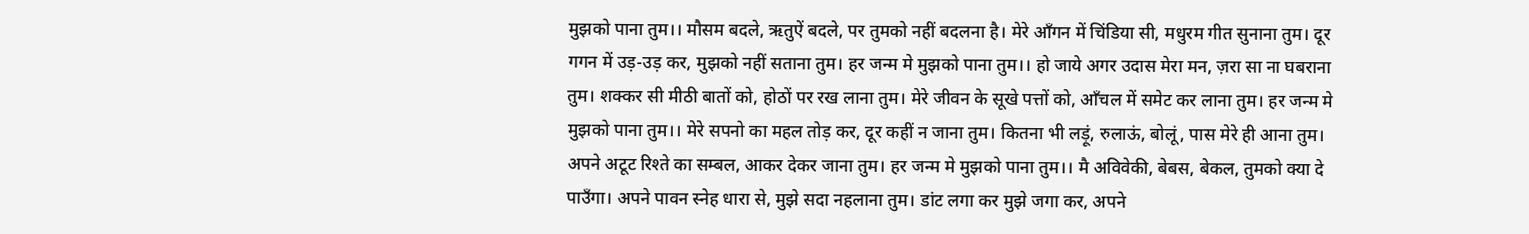मुझको पाना तुम।। मौसम बदले, ऋतुऐं बदले, पर तुमको नहीं बदलना है। मेरे आँगन में चिंडिया सी, मधुरम गीत सुनाना तुम। दूर गगन में उड़-उड़ कर, मुझको नहीं सताना तुम। हर जन्म मे मुझको पाना तुम।। हो जाये अगर उदास मेरा मन, ज़रा सा ना घबराना तुम। शक्कर सी मीठी बातों को, होठों पर रख लाना तुम। मेरे जीवन के सूखे पत्तों को, आँचल में समेट कर लाना तुम। हर जन्म मे मुझको पाना तुम।। मेरे सपनो का महल तोड़ कर, दूर कहीं न जाना तुम। कितना भी लड़ूं, रुलाऊं, बोलूं, पास मेरे ही आना तुम। अपने अटूट रिश्ते का सम्बल, आकर देकर जाना तुम। हर जन्म मे मुझको पाना तुम।। मै अविवेकी, बेबस, बेकल, तुमको क्या दे पाउँगा। अपने पावन स्नेह धारा से, मुझे सदा नहलाना तुम। डांट लगा कर मुझे जगा कर, अपने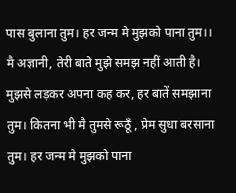पास बुलाना तुम। हर जन्म मे मुझको पाना तुम।। मै अज्ञानी, तेरी बाते मुझे समझ नहीं आती है। मुझसे लड़कर अपना कह कर, हर बातें समझाना तुम। कितना भी मै तुमसे रूठूँ , प्रेम सुधा बरसाना तुम। हर जन्म मे मुझको पाना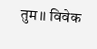तुम।। विवेक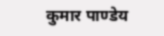कुमार पाण्डेय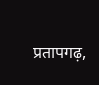प्रतापगढ़,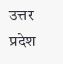उत्तर प्रदेश